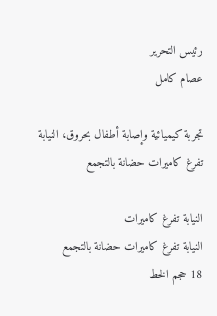رئيس التحرير
عصام كامل

تجربة كيميائية وإصابة أطفال بحروق، النيابة تفرغ كاميرات حضانة بالتجمع

النيابة تفرغ كاميرات
النيابة تفرغ كاميرات حضانة بالتجمع
18 حجم الخط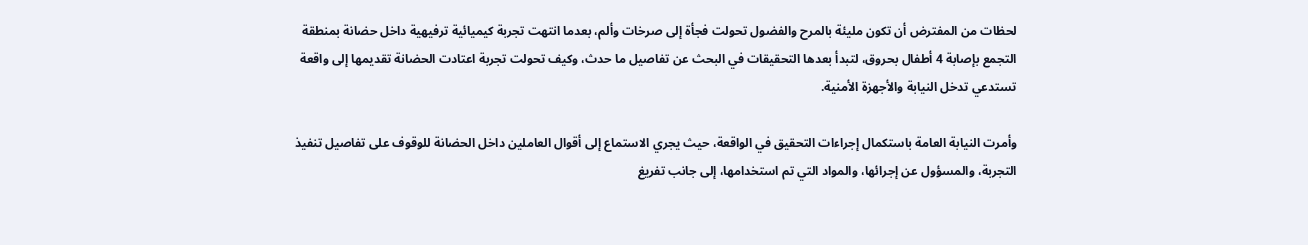لحظات من المفترض أن تكون مليئة بالمرح والفضول تحولت فجأة إلى صرخات وألم، بعدما انتهت تجربة كيميائية ترفيهية داخل حضانة بمنطقة التجمع بإصابة 4 أطفال بحروق، لتبدأ بعدها التحقيقات في البحث عن تفاصيل ما حدث، وكيف تحولت تجربة اعتادت الحضانة تقديمها إلى واقعة تستدعي تدخل النيابة والأجهزة الأمنية.

وأمرت النيابة العامة باستكمال إجراءات التحقيق في الواقعة، حيث يجري الاستماع إلى أقوال العاملين داخل الحضانة للوقوف على تفاصيل تنفيذ التجربة، والمسؤول عن إجرائها، والمواد التي تم استخدامها، إلى جانب تفريغ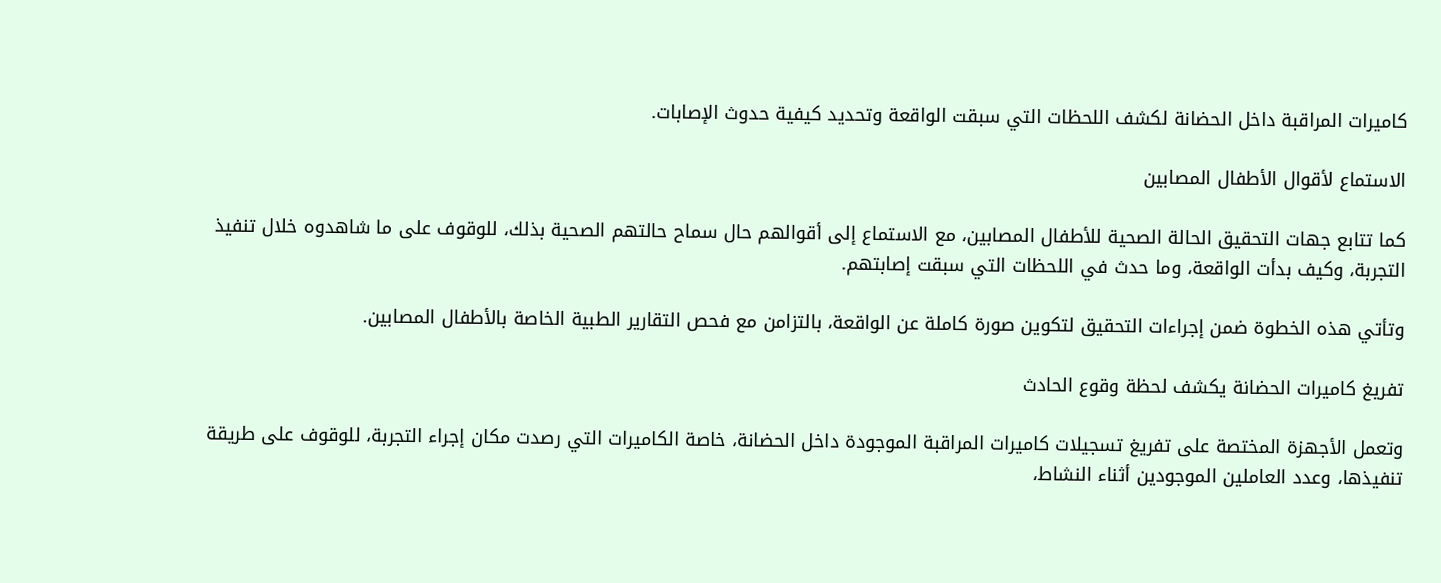كاميرات المراقبة داخل الحضانة لكشف اللحظات التي سبقت الواقعة وتحديد كيفية حدوث الإصابات.

الاستماع لأقوال الأطفال المصابين

كما تتابع جهات التحقيق الحالة الصحية للأطفال المصابين، مع الاستماع إلى أقوالهم حال سماح حالتهم الصحية بذلك، للوقوف على ما شاهدوه خلال تنفيذ التجربة، وكيف بدأت الواقعة، وما حدث في اللحظات التي سبقت إصابتهم.

وتأتي هذه الخطوة ضمن إجراءات التحقيق لتكوين صورة كاملة عن الواقعة، بالتزامن مع فحص التقارير الطبية الخاصة بالأطفال المصابين.

تفريغ كاميرات الحضانة يكشف لحظة وقوع الحادث

وتعمل الأجهزة المختصة على تفريغ تسجيلات كاميرات المراقبة الموجودة داخل الحضانة، خاصة الكاميرات التي رصدت مكان إجراء التجربة، للوقوف على طريقة تنفيذها، وعدد العاملين الموجودين أثناء النشاط،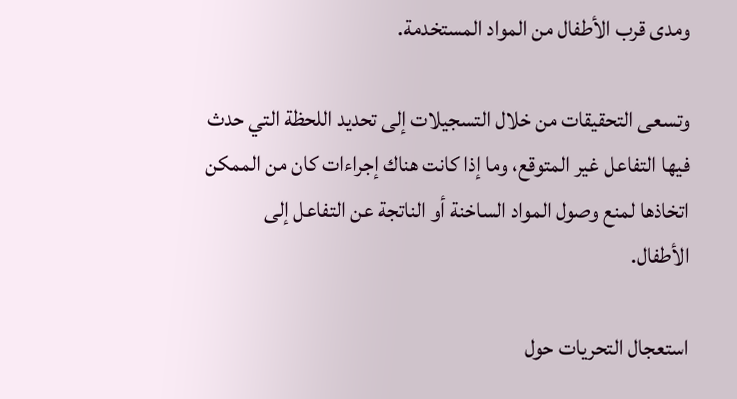ومدى قرب الأطفال من المواد المستخدمة.

وتسعى التحقيقات من خلال التسجيلات إلى تحديد اللحظة التي حدث فيها التفاعل غير المتوقع، وما إذا كانت هناك إجراءات كان من الممكن اتخاذها لمنع وصول المواد الساخنة أو الناتجة عن التفاعل إلى الأطفال.

استعجال التحريات حول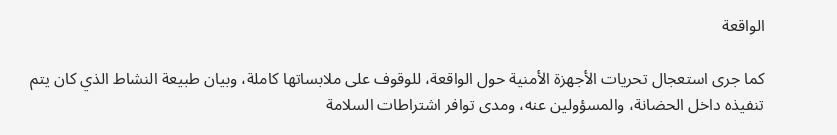الواقعة

كما جرى استعجال تحريات الأجهزة الأمنية حول الواقعة، للوقوف على ملابساتها كاملة، وبيان طبيعة النشاط الذي كان يتم تنفيذه داخل الحضانة، والمسؤولين عنه، ومدى توافر اشتراطات السلامة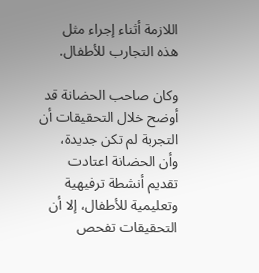اللازمة أثناء إجراء مثل هذه التجارب للأطفال.

وكان صاحب الحضانة قد أوضح خلال التحقيقات أن التجربة لم تكن جديدة، وأن الحضانة اعتادت تقديم أنشطة ترفيهية وتعليمية للأطفال، إلا أن التحقيقات تفحص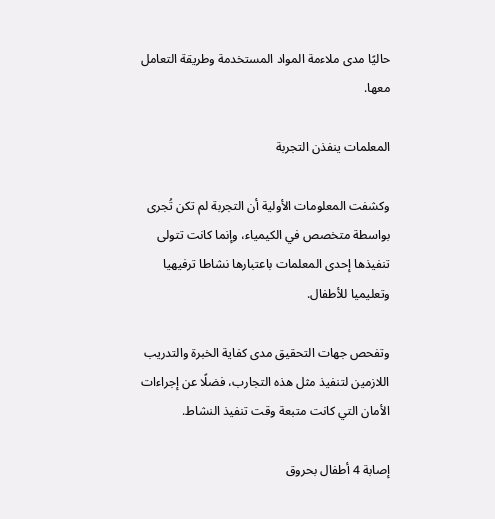حاليًا مدى ملاءمة المواد المستخدمة وطريقة التعامل معها.

المعلمات ينفذن التجربة

وكشفت المعلومات الأولية أن التجربة لم تكن تُجرى بواسطة متخصص في الكيمياء، وإنما كانت تتولى تنفيذها إحدى المعلمات باعتبارها نشاطا ترفيهيا وتعليميا للأطفال.

وتفحص جهات التحقيق مدى كفاية الخبرة والتدريب اللازمين لتنفيذ مثل هذه التجارب، فضلًا عن إجراءات الأمان التي كانت متبعة وقت تنفيذ النشاط.

إصابة 4 أطفال بحروق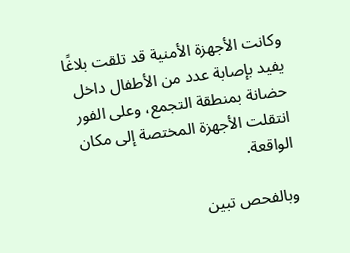وكانت الأجهزة الأمنية قد تلقت بلاغًا يفيد بإصابة عدد من الأطفال داخل حضانة بمنطقة التجمع، وعلى الفور انتقلت الأجهزة المختصة إلى مكان الواقعة.

وبالفحص تبين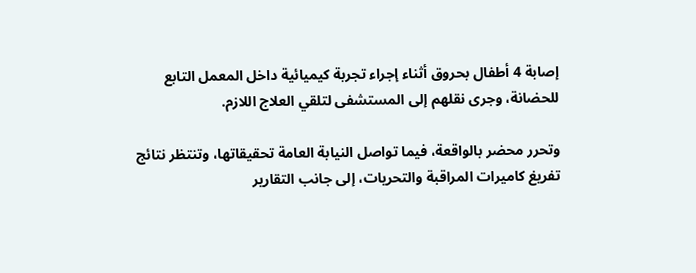إصابة 4 أطفال بحروق أثناء إجراء تجربة كيميائية داخل المعمل التابع للحضانة، وجرى نقلهم إلى المستشفى لتلقي العلاج اللازم.

وتحرر محضر بالواقعة، فيما تواصل النيابة العامة تحقيقاتها، وتنتظر نتائج تفريغ كاميرات المراقبة والتحريات، إلى جانب التقارير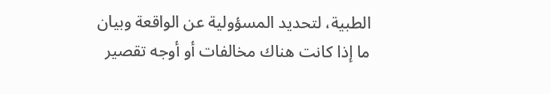الطبية، لتحديد المسؤولية عن الواقعة وبيان ما إذا كانت هناك مخالفات أو أوجه تقصير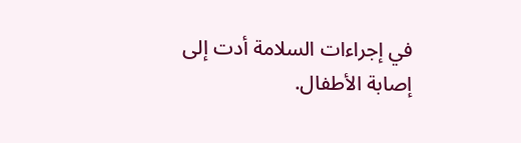في إجراءات السلامة أدت إلى إصابة الأطفال.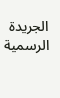الجريدة الرسمية